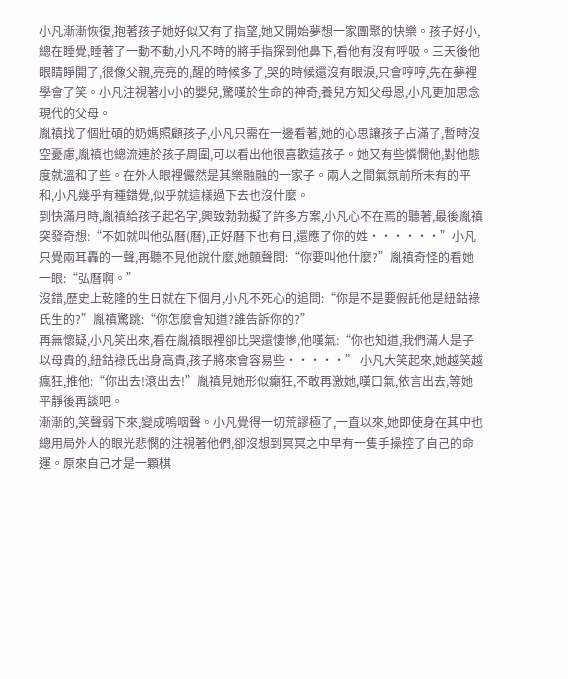小凡漸漸恢復,抱著孩子她好似又有了指望,她又開始夢想一家團聚的快樂。孩子好小,總在睡覺,睡著了一動不動,小凡不時的將手指探到他鼻下,看他有沒有呼吸。三天後他眼睛睜開了,很像父親,亮亮的,醒的時候多了,哭的時候還沒有眼淚,只會哼哼,先在夢裡學會了笑。小凡注視著小小的嬰兒,驚嘆於生命的神奇,養兒方知父母恩,小凡更加思念現代的父母。
胤禛找了個壯碩的奶媽照顧孩子,小凡只需在一邊看著,她的心思讓孩子占滿了,暫時沒空憂慮,胤禛也總流連於孩子周圍,可以看出他很喜歡這孩子。她又有些憐憫他,對他態度就溫和了些。在外人眼裡儼然是其樂融融的一家子。兩人之間氣氛前所未有的平和,小凡幾乎有種錯覺,似乎就這樣過下去也沒什麼。
到快滿月時,胤禛給孩子起名字,興致勃勃擬了許多方案,小凡心不在焉的聽著,最後胤禛突發奇想:“不如就叫他弘曆(曆),正好曆下也有日,還應了你的姓······”小凡只覺兩耳轟的一聲,再聽不見他說什麼,她顫聲問:“你要叫他什麼?”胤禛奇怪的看她一眼:“弘曆啊。”
沒錯,歷史上乾隆的生日就在下個月,小凡不死心的追問:“你是不是要假託他是紐鈷祿氏生的?”胤禛驚跳:“你怎麼會知道?誰告訴你的?”
再無懷疑,小凡笑出來,看在胤禛眼裡卻比哭還悽慘,他嘆氣:“你也知道,我們滿人是子以母貴的,紐鈷祿氏出身高貴,孩子將來會容易些·····” 小凡大笑起來,她越笑越瘋狂,推他:“你出去!滾出去!”胤禛見她形似癲狂,不敢再激她,嘆口氣,依言出去,等她平靜後再談吧。
漸漸的,笑聲弱下來,變成嗚咽聲。小凡覺得一切荒謬極了,一直以來,她即使身在其中也總用局外人的眼光悲憫的注視著他們,卻沒想到冥冥之中早有一隻手操控了自己的命運。原來自己才是一顆棋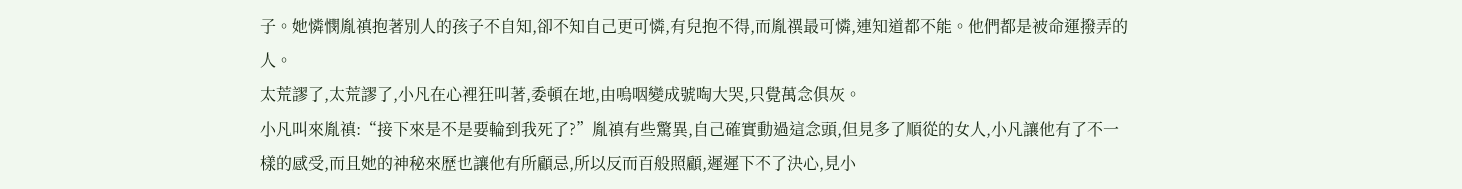子。她憐憫胤禛抱著別人的孩子不自知,卻不知自己更可憐,有兒抱不得,而胤禩最可憐,連知道都不能。他們都是被命運撥弄的人。
太荒謬了,太荒謬了,小凡在心裡狂叫著,委頓在地,由嗚咽變成號啕大哭,只覺萬念俱灰。
小凡叫來胤禛:“接下來是不是要輪到我死了?”胤禛有些驚異,自己確實動過這念頭,但見多了順從的女人,小凡讓他有了不一樣的感受,而且她的神秘來歷也讓他有所顧忌,所以反而百般照顧,遲遲下不了決心,見小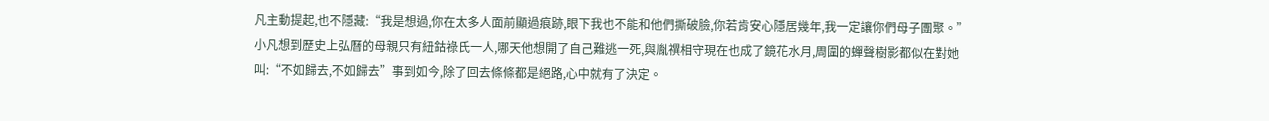凡主動提起,也不隱藏:“我是想過,你在太多人面前顯過痕跡,眼下我也不能和他們撕破臉,你若肯安心隱居幾年,我一定讓你們母子團聚。”小凡想到歷史上弘曆的母親只有紐鈷祿氏一人,哪天他想開了自己難逃一死,與胤禩相守現在也成了鏡花水月,周圍的蟬聲樹影都似在對她叫:“不如歸去,不如歸去”事到如今,除了回去條條都是絕路,心中就有了決定。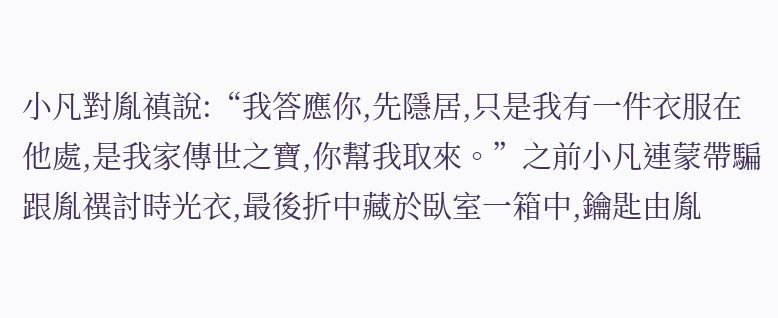小凡對胤禛說:“我答應你,先隱居,只是我有一件衣服在他處,是我家傳世之寶,你幫我取來。”之前小凡連蒙帶騙跟胤禩討時光衣,最後折中藏於臥室一箱中,鑰匙由胤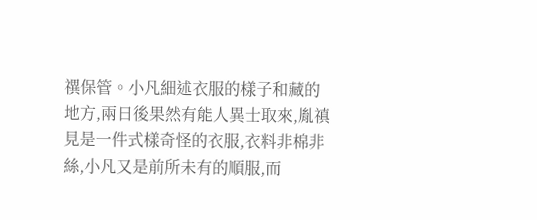禩保管。小凡細述衣服的樣子和藏的地方,兩日後果然有能人異士取來,胤禛見是一件式樣奇怪的衣服,衣料非棉非絲,小凡又是前所未有的順服,而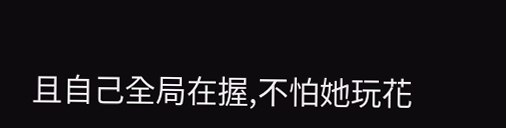且自己全局在握,不怕她玩花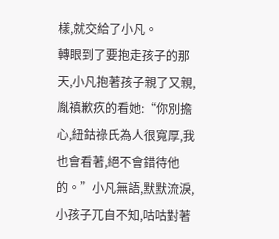樣,就交給了小凡。
轉眼到了要抱走孩子的那天,小凡抱著孩子親了又親,胤禛歉疚的看她:“你別擔心,紐鈷祿氏為人很寬厚,我也會看著,絕不會錯待他的。”小凡無語,默默流淚,小孩子兀自不知,咕咕對著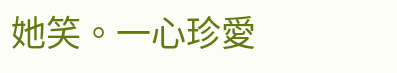她笑。一心珍愛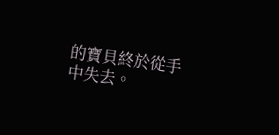的寶貝終於從手中失去。